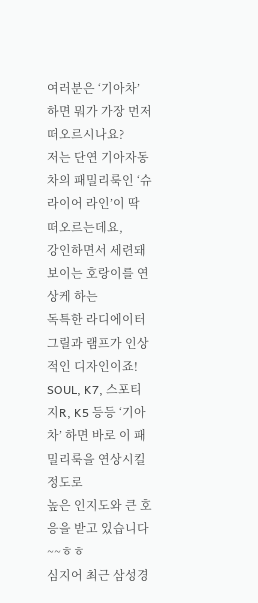여러분은 ‘기아차’ 하면 뭐가 가장 먼저 떠오르시나요?
저는 단연 기아자동차의 패밀리룩인 ‘슈라이어 라인’이 딱 떠오르는데요,
강인하면서 세련돼 보이는 호랑이를 연상케 하는
독특한 라디에이터 그릴과 램프가 인상적인 디자인이죠!
SOUL, K7, 스포티지R, K5 등등 ‘기아차’ 하면 바로 이 패밀리룩을 연상시킬 정도로
높은 인지도와 큰 호응을 받고 있습니다~~ㅎㅎ
심지어 최근 삼성경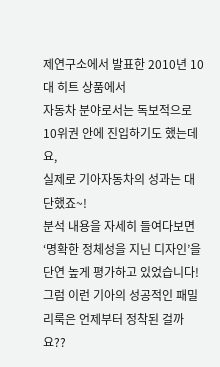제연구소에서 발표한 2010년 10대 히트 상품에서
자동차 분야로서는 독보적으로 10위권 안에 진입하기도 했는데요,
실제로 기아자동차의 성과는 대단했죠~!
분석 내용을 자세히 들여다보면 ‘명확한 정체성을 지닌 디자인’을
단연 높게 평가하고 있었습니다!
그럼 이런 기아의 성공적인 패밀리룩은 언제부터 정착된 걸까요??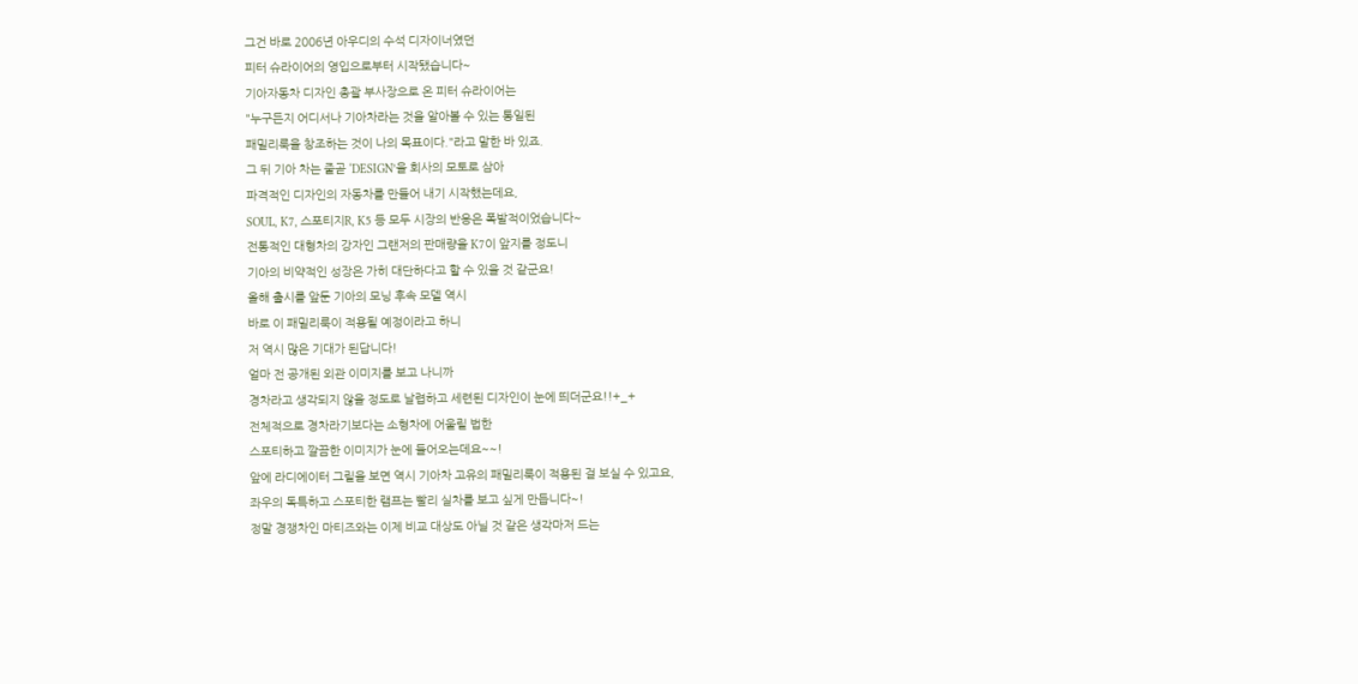그건 바로 2006년 아우디의 수석 디자이너였던
피터 슈라이어의 영입으로부터 시작됐습니다~
기아자동차 디자인 총괄 부사장으로 온 피터 슈라이어는
"누구든지 어디서나 기아차라는 것을 알아볼 수 있는 통일된
패밀리룩을 창조하는 것이 나의 목표이다."라고 말한 바 있죠.
그 뒤 기아 차는 줄곧 ‘DESIGN’을 회사의 모토로 삼아
파격적인 디자인의 자동차를 만들어 내기 시작했는데요,
SOUL, K7, 스포티지R, K5 등 모두 시장의 반응은 폭발적이었습니다~
전통적인 대형차의 강자인 그랜저의 판매량을 K7이 앞지를 정도니
기아의 비약적인 성장은 가히 대단하다고 할 수 있을 것 같군요!
올해 출시를 앞둔 기아의 모닝 후속 모델 역시
바로 이 패밀리룩이 적용될 예정이라고 하니
저 역시 많은 기대가 된답니다!
얼마 전 공개된 외관 이미지를 보고 나니까
경차라고 생각되지 않을 정도로 날렵하고 세련된 디자인이 눈에 띄더군요!!+_+
전체적으로 경차라기보다는 소형차에 어울릴 법한
스포티하고 깔끔한 이미지가 눈에 들어오는데요~~!
앞에 라디에이터 그릴을 보면 역시 기아차 고유의 패밀리룩이 적용된 걸 보실 수 있고요,
좌우의 독특하고 스포티한 램프는 빨리 실차를 보고 싶게 만듭니다~!
정말 경쟁차인 마티즈와는 이제 비교 대상도 아닐 것 같은 생각마저 드는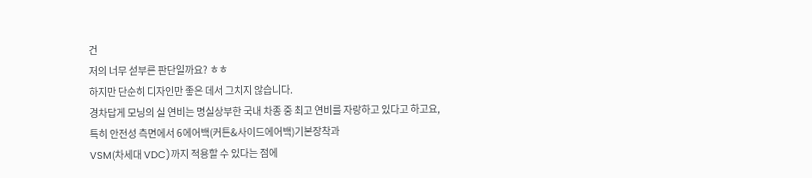건
저의 너무 섣부른 판단일까요? ㅎㅎ
하지만 단순히 디자인만 좋은 데서 그치지 않습니다.
경차답게 모닝의 실 연비는 명실상부한 국내 차종 중 최고 연비를 자랑하고 있다고 하고요,
특히 안전성 측면에서 6에어백(커튼&사이드에어백)기본장착과
VSM(차세대 VDC)까지 적용할 수 있다는 점에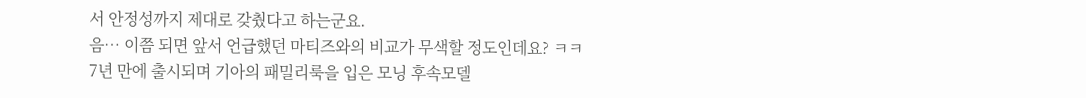서 안정성까지 제대로 갖췄다고 하는군요.
음… 이쯤 되면 앞서 언급했던 마티즈와의 비교가 무색할 정도인데요? ㅋㅋ
7년 만에 출시되며 기아의 패밀리룩을 입은 모닝 후속모델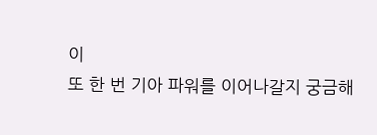이
또 한 번 기아 파워를 이어나갈지 궁금해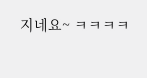지네요~ ㅋㅋㅋㅋ